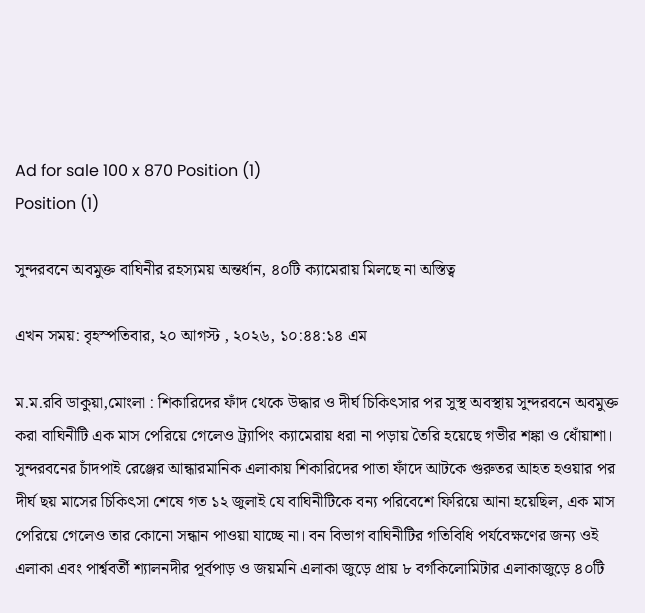Ad for sale 100 x 870 Position (1)
Position (1)

সুন্দরবনে অবমুক্ত বাঘিনীর রহস্যময় অন্তর্ধান, ৪০টি ক্যামেরায় মিলছে না অস্তিত্ব

এখন সময়: বৃহস্পতিবার, ২০ আগস্ট , ২০২৬, ১০:৪৪:১৪ এম

ম.ম.রবি ডাকুয়া,মোংলা : শিকারিদের ফাঁদ থেকে উদ্ধার ও দীর্ঘ চিকিৎসার পর সুস্থ অবস্থায় সুন্দরবনে অবমুক্ত করা বাঘিনীটি এক মাস পেরিয়ে গেলেও ট্র্যাপিং ক্যামেরায় ধরা না পড়ায় তৈরি হয়েছে গভীর শঙ্কা ও ধোঁয়াশা। সুন্দরবনের চাঁদপাই রেঞ্জের আন্ধারমানিক এলাকায় শিকারিদের পাতা ফাঁদে আটকে গুরুতর আহত হওয়ার পর দীর্ঘ ছয় মাসের চিকিৎসা শেষে গত ১২ জুলাই যে বাঘিনীটিকে বন্য পরিবেশে ফিরিয়ে আনা হয়েছিল, এক মাস পেরিয়ে গেলেও তার কোনো সন্ধান পাওয়া যাচ্ছে না। বন বিভাগ বাঘিনীটির গতিবিধি পর্যবেক্ষণের জন্য ওই এলাকা এবং পার্শ্ববর্তী শ্যালনদীর পূর্বপাড় ও জয়মনি এলাকা জুড়ে প্রায় ৮ বর্গকিলোমিটার এলাকাজুড়ে ৪০টি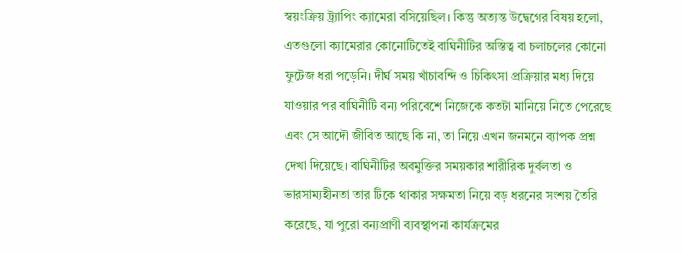স্বয়ংক্রিয় ট্র্যাপিং ক্যামেরা বসিয়েছিল। কিন্তু অত্যন্ত উদ্বেগের বিষয় হলো, এতগুলো ক্যামেরার কোনোটিতেই বাঘিনীটির অস্তিত্ব বা চলাচলের কোনো ফুটেজ ধরা পড়েনি। দীর্ঘ সময় খাঁচাবন্দি ও চিকিৎসা প্রক্রিয়ার মধ্য দিয়ে যাওয়ার পর বাঘিনীটি বন্য পরিবেশে নিজেকে কতটা মানিয়ে নিতে পেরেছে এবং সে আদৌ জীবিত আছে কি না, তা নিয়ে এখন জনমনে ব্যাপক প্রশ্ন দেখা দিয়েছে। বাঘিনীটির অবমুক্তির সময়কার শারীরিক দুর্বলতা ও ভারসাম্যহীনতা তার টিকে থাকার সক্ষমতা নিয়ে বড় ধরনের সংশয় তৈরি করেছে, যা পুরো বন্যপ্রাণী ব্যবস্থাপনা কার্যক্রমের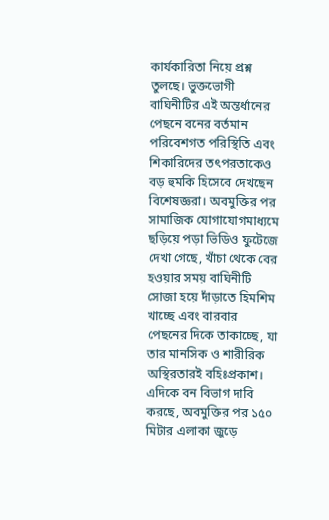কার্যকারিতা নিয়ে প্রশ্ন তুলছে। ভুক্তভোগী বাঘিনীটির এই অন্তর্ধানের পেছনে বনের বর্তমান পরিবেশগত পরিস্থিতি এবং শিকারিদের তৎপরতাকেও বড় হুমকি হিসেবে দেখছেন বিশেষজ্ঞরা। অবমুক্তির পর সামাজিক যোগাযোগমাধ্যমে ছড়িয়ে পড়া ভিডিও ফুটেজে দেখা গেছে, খাঁচা থেকে বের হওয়ার সময় বাঘিনীটি সোজা হয়ে দাঁড়াতে হিমশিম খাচ্ছে এবং বারবার পেছনের দিকে তাকাচ্ছে, যা তার মানসিক ও শারীরিক অস্থিরতারই বহিঃপ্রকাশ। এদিকে বন বিভাগ দাবি করছে, অবমুক্তির পর ১৫০ মিটার এলাকা জুড়ে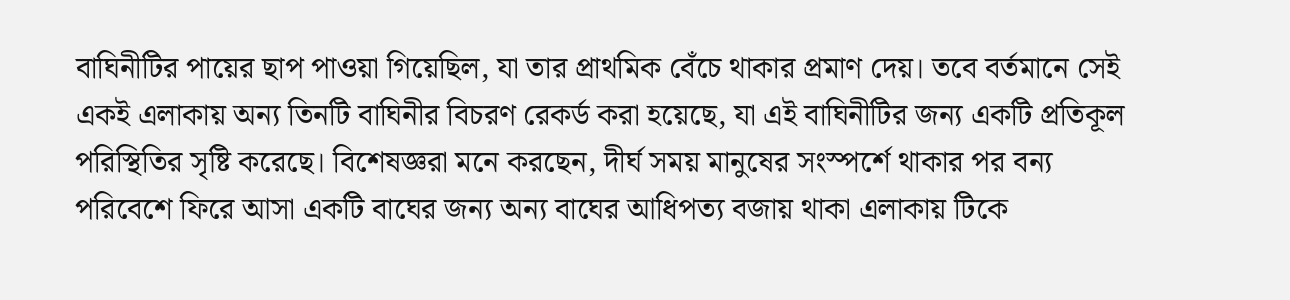বাঘিনীটির পায়ের ছাপ পাওয়া গিয়েছিল, যা তার প্রাথমিক বেঁচে থাকার প্রমাণ দেয়। তবে বর্তমানে সেই একই এলাকায় অন্য তিনটি বাঘিনীর বিচরণ রেকর্ড করা হয়েছে, যা এই বাঘিনীটির জন্য একটি প্রতিকূল পরিস্থিতির সৃষ্টি করেছে। বিশেষজ্ঞরা মনে করছেন, দীর্ঘ সময় মানুষের সংস্পর্শে থাকার পর বন্য পরিবেশে ফিরে আসা একটি বাঘের জন্য অন্য বাঘের আধিপত্য বজায় থাকা এলাকায় টিকে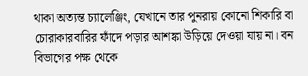থাকা অত্যন্ত চ্যালেঞ্জিং, যেখানে তার পুনরায় কোনো শিকারি বা চোরাকারবারির ফাঁদে পড়ার আশঙ্কা উড়িয়ে দেওয়া যায় না। বন বিভাগের পক্ষ থেকে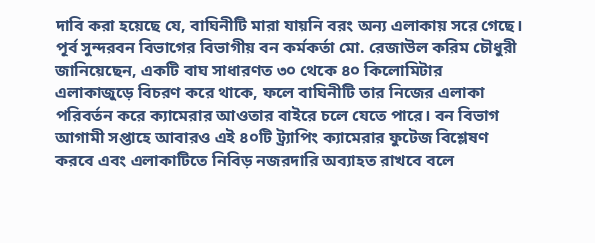দাবি করা হয়েছে যে, বাঘিনীটি মারা যায়নি বরং অন্য এলাকায় সরে গেছে। পূর্ব সুন্দরবন বিভাগের বিভাগীয় বন কর্মকর্তা মো. রেজাউল করিম চৌধুরী জানিয়েছেন, একটি বাঘ সাধারণত ৩০ থেকে ৪০ কিলোমিটার এলাকাজুড়ে বিচরণ করে থাকে, ফলে বাঘিনীটি তার নিজের এলাকা পরিবর্তন করে ক্যামেরার আওতার বাইরে চলে যেতে পারে। বন বিভাগ আগামী সপ্তাহে আবারও এই ৪০টি ট্র্যাপিং ক্যামেরার ফুটেজ বিশ্লেষণ করবে এবং এলাকাটিতে নিবিড় নজরদারি অব্যাহত রাখবে বলে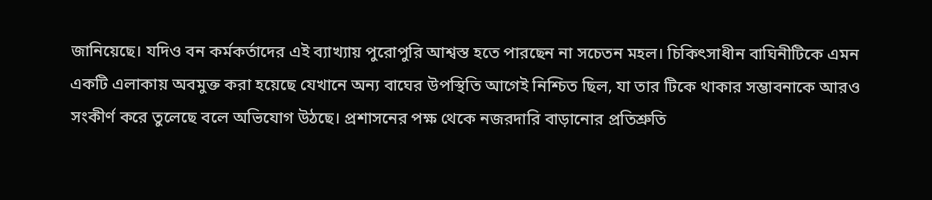জানিয়েছে। যদিও বন কর্মকর্তাদের এই ব্যাখ্যায় পুরোপুরি আশ্বস্ত হতে পারছেন না সচেতন মহল। চিকিৎসাধীন বাঘিনীটিকে এমন একটি এলাকায় অবমুক্ত করা হয়েছে যেখানে অন্য বাঘের উপস্থিতি আগেই নিশ্চিত ছিল, যা তার টিকে থাকার সম্ভাবনাকে আরও সংকীর্ণ করে তুলেছে বলে অভিযোগ উঠছে। প্রশাসনের পক্ষ থেকে নজরদারি বাড়ানোর প্রতিশ্রুতি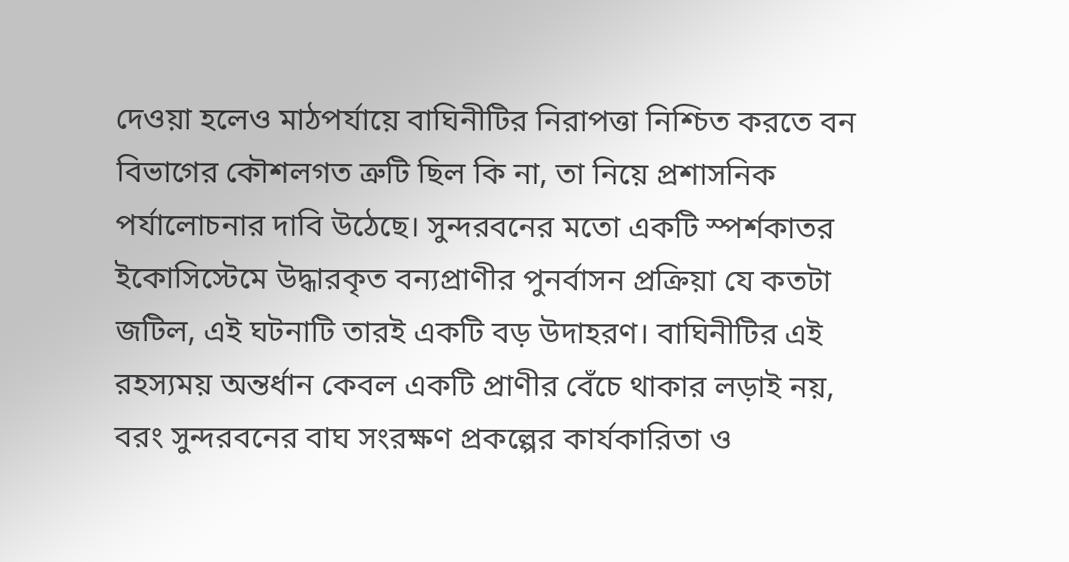দেওয়া হলেও মাঠপর্যায়ে বাঘিনীটির নিরাপত্তা নিশ্চিত করতে বন বিভাগের কৌশলগত ত্রুটি ছিল কি না, তা নিয়ে প্রশাসনিক পর্যালোচনার দাবি উঠেছে। সুন্দরবনের মতো একটি স্পর্শকাতর ইকোসিস্টেমে উদ্ধারকৃত বন্যপ্রাণীর পুনর্বাসন প্রক্রিয়া যে কতটা জটিল, এই ঘটনাটি তারই একটি বড় উদাহরণ। বাঘিনীটির এই রহস্যময় অন্তর্ধান কেবল একটি প্রাণীর বেঁচে থাকার লড়াই নয়, বরং সুন্দরবনের বাঘ সংরক্ষণ প্রকল্পের কার্যকারিতা ও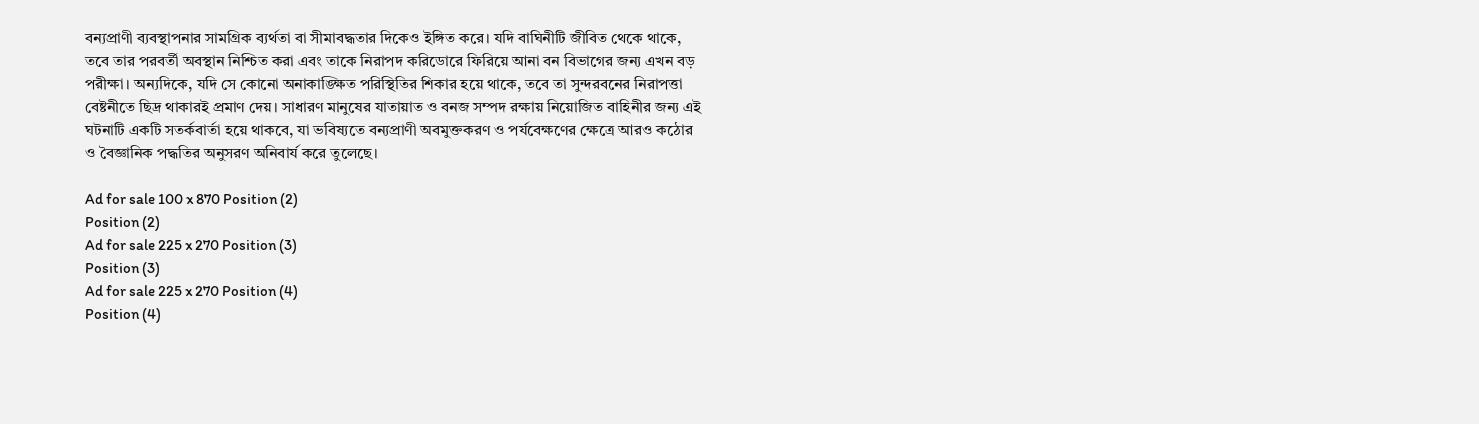বন্যপ্রাণী ব্যবস্থাপনার সামগ্রিক ব্যর্থতা বা সীমাবদ্ধতার দিকেও ইঙ্গিত করে। যদি বাঘিনীটি জীবিত থেকে থাকে, তবে তার পরবর্তী অবস্থান নিশ্চিত করা এবং তাকে নিরাপদ করিডোরে ফিরিয়ে আনা বন বিভাগের জন্য এখন বড় পরীক্ষা। অন্যদিকে, যদি সে কোনো অনাকাঙ্ক্ষিত পরিস্থিতির শিকার হয়ে থাকে, তবে তা সুন্দরবনের নিরাপত্তা বেষ্টনীতে ছিদ্র থাকারই প্রমাণ দেয়। সাধারণ মানুষের যাতায়াত ও বনজ সম্পদ রক্ষায় নিয়োজিত বাহিনীর জন্য এই ঘটনাটি একটি সতর্কবার্তা হয়ে থাকবে, যা ভবিষ্যতে বন্যপ্রাণী অবমুক্তকরণ ও পর্যবেক্ষণের ক্ষেত্রে আরও কঠোর ও বৈজ্ঞানিক পদ্ধতির অনুসরণ অনিবার্য করে তুলেছে।

Ad for sale 100 x 870 Position (2)
Position (2)
Ad for sale 225 x 270 Position (3)
Position (3)
Ad for sale 225 x 270 Position (4)
Position (4)